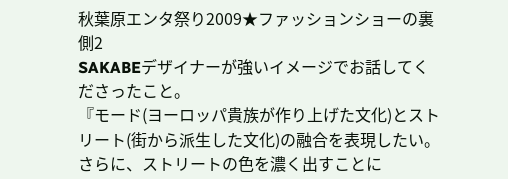秋葉原エンタ祭り2009★ファッションショーの裏側2
SAKABEデザイナーが強いイメージでお話してくださったこと。
『モード(ヨーロッパ貴族が作り上げた文化)とストリート(街から派生した文化)の融合を表現したい。
さらに、ストリートの色を濃く出すことに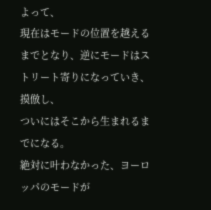よって、
現在はモードの位置を越えるまでとなり、逆にモードはストリート寄りになっていき、摸倣し、
ついにはそこから生まれるまでになる。
絶対に叶わなかった、ヨーロッパのモードが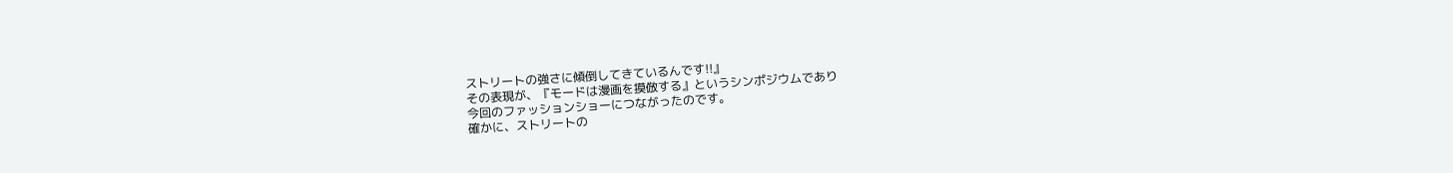ストリートの強さに傾倒してきているんです!!』
その表現が、『モードは漫画を摸倣する』というシンポジウムであり
今回のファッションショーにつながったのです。
確かに、ストリートの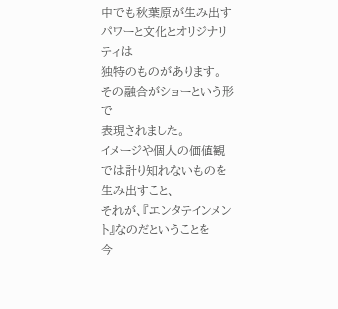中でも秋葉原が生み出すパワーと文化とオリジナリティは
独特のものがあります。
その融合がショーという形で
表現されました。
イメージや個人の価値観では計り知れないものを生み出すこと、
それが、『エンタテインメント』なのだということを
今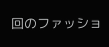回のファッショ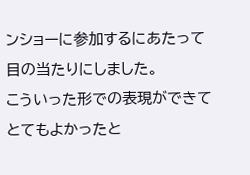ンショーに参加するにあたって
目の当たりにしました。
こういった形での表現ができて
とてもよかったと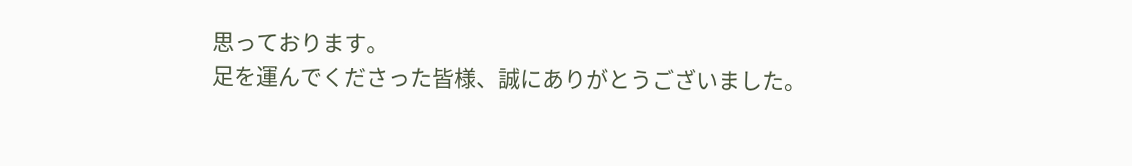思っております。
足を運んでくださった皆様、誠にありがとうございました。